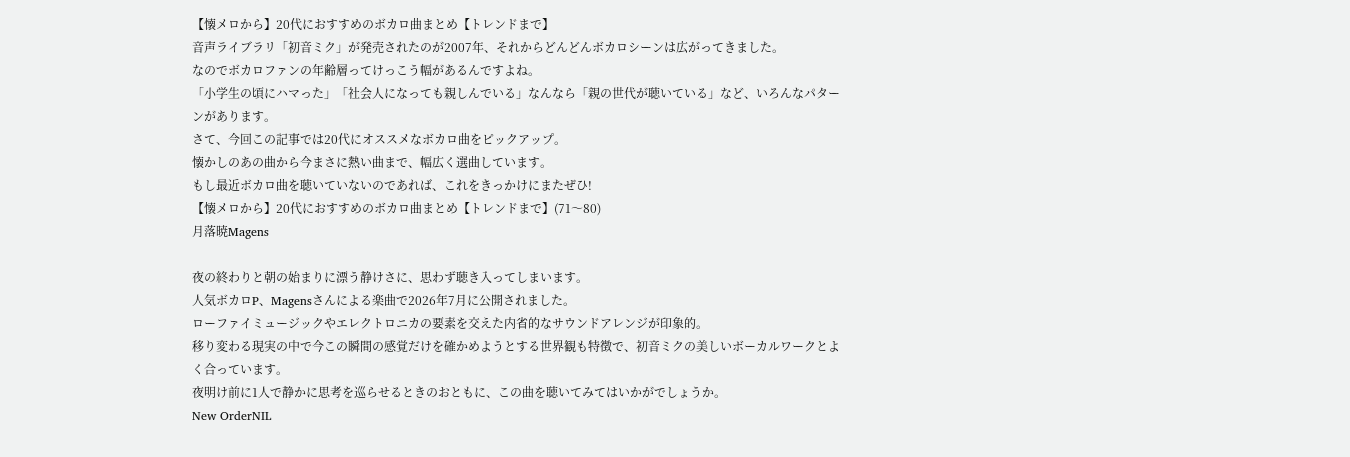【懐メロから】20代におすすめのボカロ曲まとめ【トレンドまで】
音声ライブラリ「初音ミク」が発売されたのが2007年、それからどんどんボカロシーンは広がってきました。
なのでボカロファンの年齢層ってけっこう幅があるんですよね。
「小学生の頃にハマった」「社会人になっても親しんでいる」なんなら「親の世代が聴いている」など、いろんなパターンがあります。
さて、今回この記事では20代にオススメなボカロ曲をピックアップ。
懐かしのあの曲から今まさに熱い曲まで、幅広く選曲しています。
もし最近ボカロ曲を聴いていないのであれば、これをきっかけにまたぜひ!
【懐メロから】20代におすすめのボカロ曲まとめ【トレンドまで】(71〜80)
月落暁Magens

夜の終わりと朝の始まりに漂う静けさに、思わず聴き入ってしまいます。
人気ボカロP、Magensさんによる楽曲で2026年7月に公開されました。
ローファイミュージックやエレクトロニカの要素を交えた内省的なサウンドアレンジが印象的。
移り変わる現実の中で今この瞬間の感覚だけを確かめようとする世界観も特徴で、初音ミクの美しいボーカルワークとよく合っています。
夜明け前に1人で静かに思考を巡らせるときのおともに、この曲を聴いてみてはいかがでしょうか。
New OrderNIL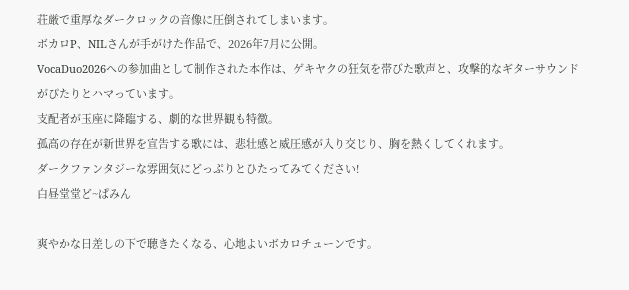荘厳で重厚なダークロックの音像に圧倒されてしまいます。
ボカロP、NILさんが手がけた作品で、2026年7月に公開。
VocaDuo2026への参加曲として制作された本作は、ゲキヤクの狂気を帯びた歌声と、攻撃的なギターサウンドがぴたりとハマっています。
支配者が玉座に降臨する、劇的な世界観も特徴。
孤高の存在が新世界を宣告する歌には、悲壮感と威圧感が入り交じり、胸を熱くしてくれます。
ダークファンタジーな雰囲気にどっぷりとひたってみてください!
白昼堂堂ど~ぱみん

爽やかな日差しの下で聴きたくなる、心地よいボカロチューンです。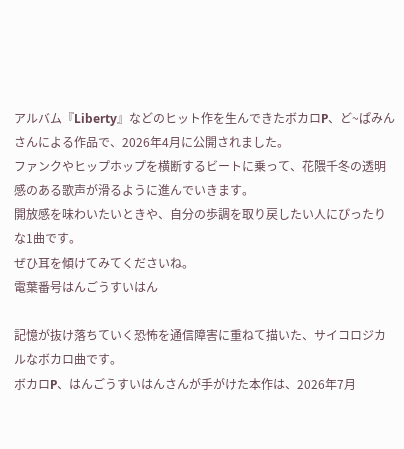アルバム『Liberty』などのヒット作を生んできたボカロP、ど~ぱみんさんによる作品で、2026年4月に公開されました。
ファンクやヒップホップを横断するビートに乗って、花隈千冬の透明感のある歌声が滑るように進んでいきます。
開放感を味わいたいときや、自分の歩調を取り戻したい人にぴったりな1曲です。
ぜひ耳を傾けてみてくださいね。
電葉番号はんごうすいはん

記憶が抜け落ちていく恐怖を通信障害に重ねて描いた、サイコロジカルなボカロ曲です。
ボカロP、はんごうすいはんさんが手がけた本作は、2026年7月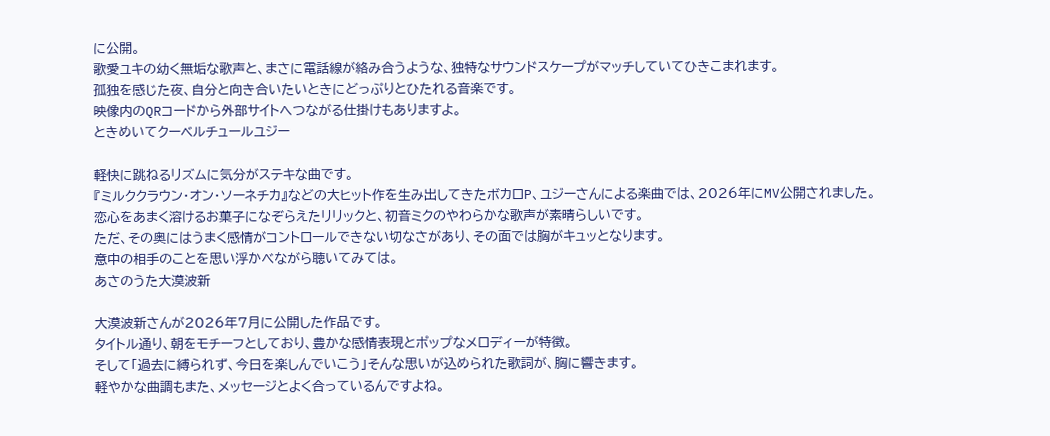に公開。
歌愛ユキの幼く無垢な歌声と、まさに電話線が絡み合うような、独特なサウンドスケープがマッチしていてひきこまれます。
孤独を感じた夜、自分と向き合いたいときにどっぷりとひたれる音楽です。
映像内のQRコードから外部サイトへつながる仕掛けもありますよ。
ときめいてクーベルチュールユジー

軽快に跳ねるリズムに気分がステキな曲です。
『ミルククラウン・オン・ソーネチカ』などの大ヒット作を生み出してきたボカロP、ユジーさんによる楽曲では、2026年にMV公開されました。
恋心をあまく溶けるお菓子になぞらえたリリックと、初音ミクのやわらかな歌声が素晴らしいです。
ただ、その奥にはうまく感情がコントロールできない切なさがあり、その面では胸がキュッとなります。
意中の相手のことを思い浮かべながら聴いてみては。
あさのうた大漠波新

大漠波新さんが2026年7月に公開した作品です。
タイトル通り、朝をモチーフとしており、豊かな感情表現とポップなメロディーが特徴。
そして「過去に縛られず、今日を楽しんでいこう」そんな思いが込められた歌詞が、胸に響きます。
軽やかな曲調もまた、メッセージとよく合っているんですよね。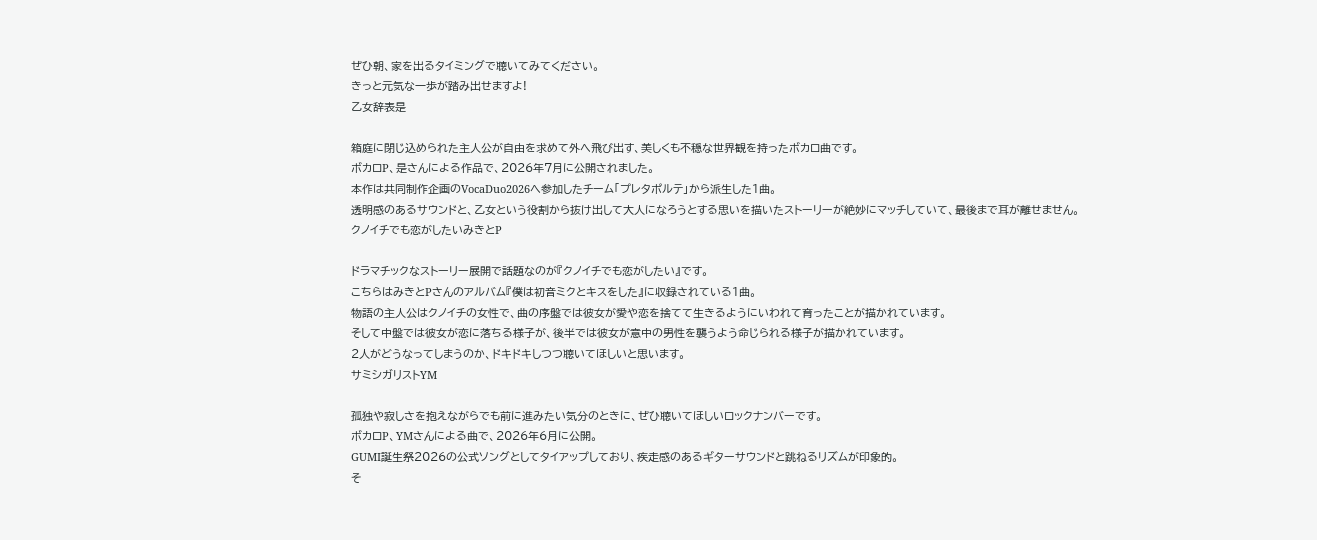ぜひ朝、家を出るタイミングで聴いてみてください。
きっと元気な一歩が踏み出せますよ!
乙女辞表是

箱庭に閉じ込められた主人公が自由を求めて外へ飛び出す、美しくも不穏な世界観を持ったボカロ曲です。
ボカロP、是さんによる作品で、2026年7月に公開されました。
本作は共同制作企画のVocaDuo2026へ参加したチーム「プレタポルテ」から派生した1曲。
透明感のあるサウンドと、乙女という役割から抜け出して大人になろうとする思いを描いたストーリーが絶妙にマッチしていて、最後まで耳が離せません。
クノイチでも恋がしたいみきとP

ドラマチックなストーリー展開で話題なのが『クノイチでも恋がしたい』です。
こちらはみきとPさんのアルバム『僕は初音ミクとキスをした』に収録されている1曲。
物語の主人公はクノイチの女性で、曲の序盤では彼女が愛や恋を捨てて生きるようにいわれて育ったことが描かれています。
そして中盤では彼女が恋に落ちる様子が、後半では彼女が意中の男性を襲うよう命じられる様子が描かれています。
2人がどうなってしまうのか、ドキドキしつつ聴いてほしいと思います。
サミシガリストYM

孤独や寂しさを抱えながらでも前に進みたい気分のときに、ぜひ聴いてほしいロックナンバーです。
ボカロP、YMさんによる曲で、2026年6月に公開。
GUMI誕生祭2026の公式ソングとしてタイアップしており、疾走感のあるギターサウンドと跳ねるリズムが印象的。
そ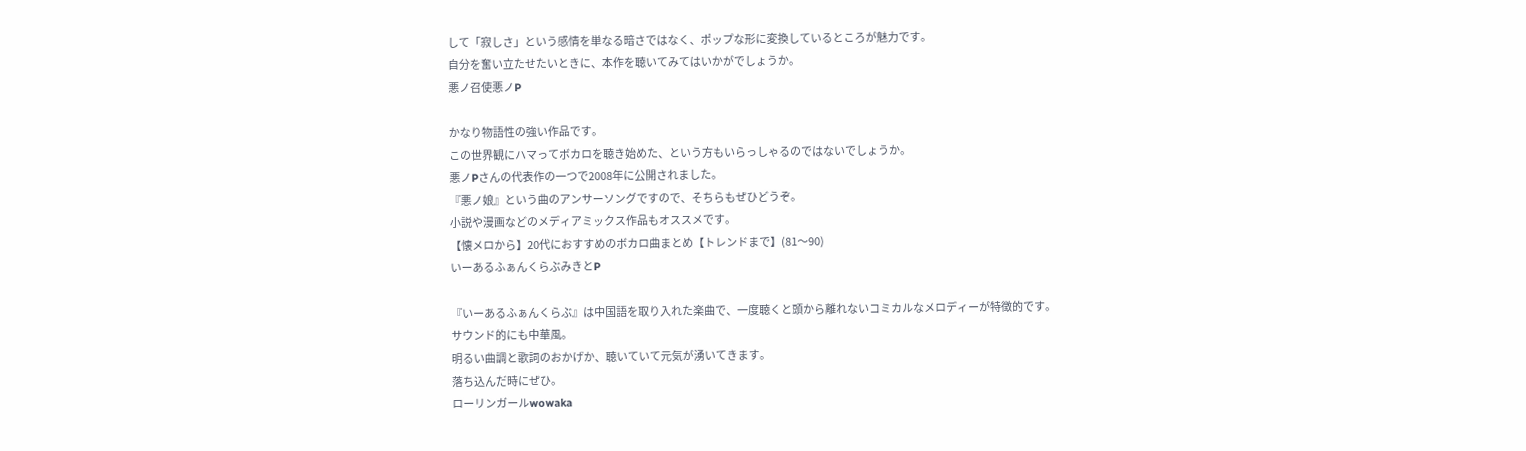して「寂しさ」という感情を単なる暗さではなく、ポップな形に変換しているところが魅力です。
自分を奮い立たせたいときに、本作を聴いてみてはいかがでしょうか。
悪ノ召使悪ノP

かなり物語性の強い作品です。
この世界観にハマってボカロを聴き始めた、という方もいらっしゃるのではないでしょうか。
悪ノPさんの代表作の一つで2008年に公開されました。
『悪ノ娘』という曲のアンサーソングですので、そちらもぜひどうぞ。
小説や漫画などのメディアミックス作品もオススメです。
【懐メロから】20代におすすめのボカロ曲まとめ【トレンドまで】(81〜90)
いーあるふぁんくらぶみきとP

『いーあるふぁんくらぶ』は中国語を取り入れた楽曲で、一度聴くと頭から離れないコミカルなメロディーが特徴的です。
サウンド的にも中華風。
明るい曲調と歌詞のおかげか、聴いていて元気が湧いてきます。
落ち込んだ時にぜひ。
ローリンガールwowaka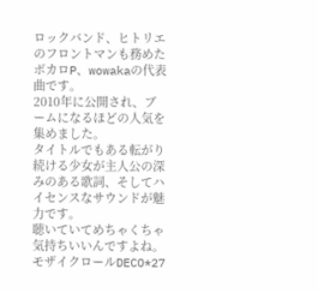ロックバンド、ヒトリエのフロントマンも務めたボカロP、wowakaの代表曲です。
2010年に公開され、ブームになるほどの人気を集めました。
タイトルでもある転がり続ける少女が主人公の深みのある歌詞、そしてハイセンスなサウンドが魅力です。
聴いていてめちゃくちゃ気持ちいいんですよね。
モザイクロールDECO*27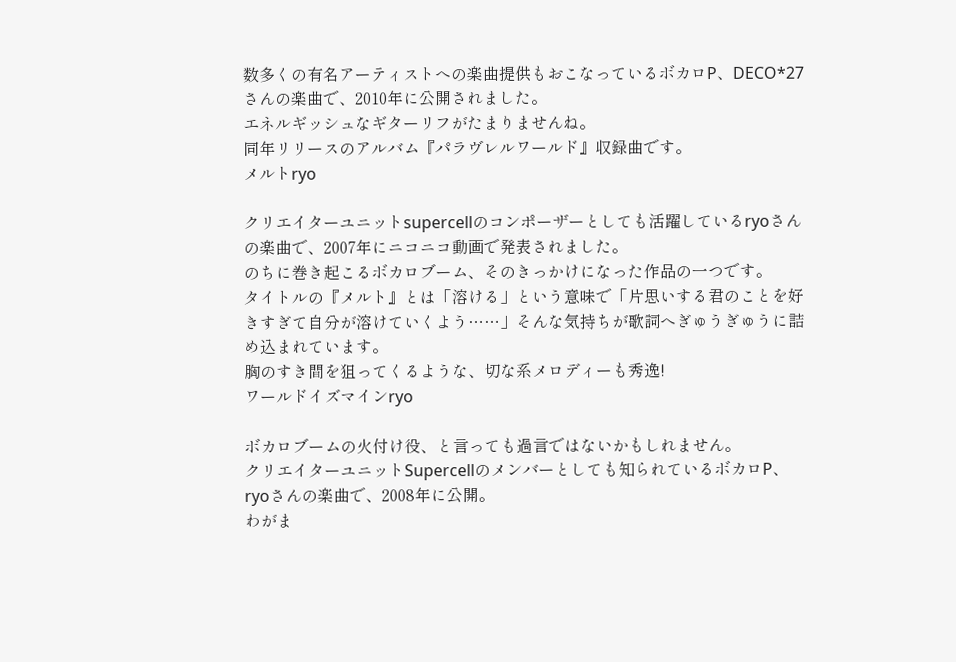数多くの有名アーティストへの楽曲提供もおこなっているボカロP、DECO*27さんの楽曲で、2010年に公開されました。
エネルギッシュなギターリフがたまりませんね。
同年リリースのアルバム『パラヴレルワールド』収録曲です。
メルトryo

クリエイターユニットsupercellのコンポーザーとしても活躍しているryoさんの楽曲で、2007年にニコニコ動画で発表されました。
のちに巻き起こるボカロブーム、そのきっかけになった作品の一つです。
タイトルの『メルト』とは「溶ける」という意味で「片思いする君のことを好きすぎて自分が溶けていくよう……」そんな気持ちが歌詞へぎゅうぎゅうに詰め込まれています。
胸のすき間を狙ってくるような、切な系メロディーも秀逸!
ワールドイズマインryo

ボカロブームの火付け役、と言っても過言ではないかもしれません。
クリエイターユニットSupercellのメンバーとしても知られているボカロP、ryoさんの楽曲で、2008年に公開。
わがま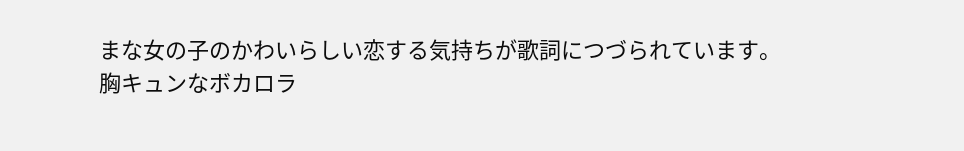まな女の子のかわいらしい恋する気持ちが歌詞につづられています。
胸キュンなボカロラ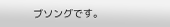ブソングです。